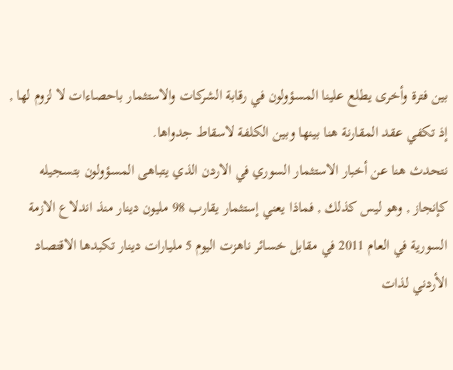بين فترة وأخرى يطلع علينا المسؤولون في رقابة الشركات والاستثمار باحصاءات لا لزوم لها , إذ تكفي عقد المقارنة هنا بينها وبين الكلفة لاسقاط جدواها.
نتحدث هنا عن أخبار الاستثمار السوري في الاردن الذي يتباهى المسؤولون بتسجيله كإنجاز , وهو ليس كذلك , فماذا يعني إستثمار يقارب 98 مليون دينار منذ اندلاع الازمة السورية في العام 2011 في مقابل خسائر ناهزت اليوم 5 مليارات دينار تكبدها الاقتصاد الأردني لذات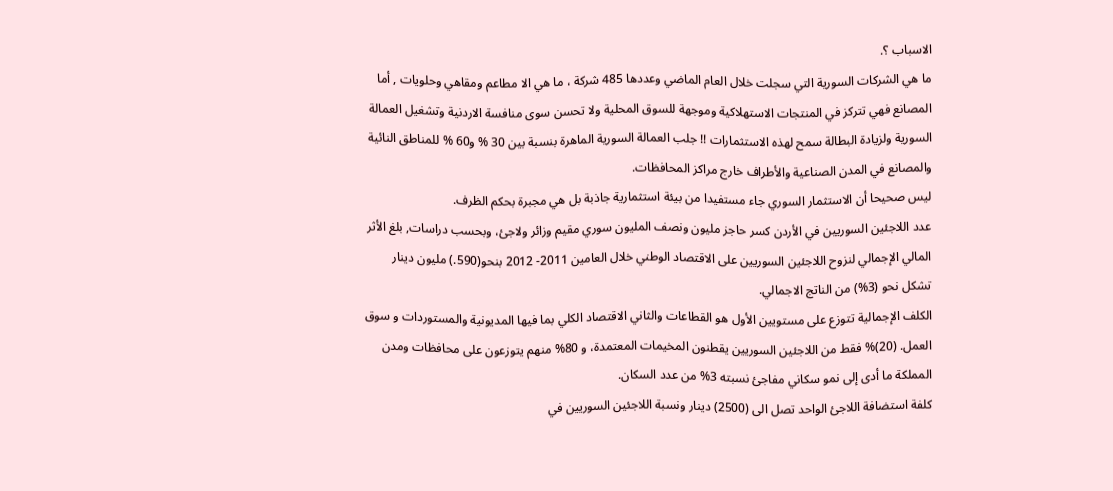الاسباب ؟.
ما هي الشركات السورية التي سجلت خلال العام الماضي وعددها 485 شركة ، ما هي الا مطاعم ومقاهي وحلويات , أما المصانع فهي تتركز في المنتجات الاستهلاكية وموجهة للسوق المحلية ولا تحسن سوى منافسة الاردنية وتشغيل العمالة السورية ولزيادة البطالة سمح لهذه الاستثمارات !! جلب العمالة السورية الماهرة بنسبة بين 30 % و60 % للمناطق النائية والمصانع في المدن الصناعية والأطراف خارج مراكز المحافظات.
ليس صحيحا أن الاستثمار السوري جاء مستفيدا من بيئة استثمارية جاذبة بل هي مجبرة بحكم الظرف.
عدد اللاجئين السوريين في الأردن كسر حاجز مليون ونصف المليون سوري مقيم وزائر ولاجئ، وبحسب دراسات, بلغ الأثر المالي الإجمالي لنزوح اللاجئين السوريين على الاقتصاد الوطني خلال العامين 2011- 2012 بنحو(590.) مليون دينار تشكل نحو (3%) من الناتج الاجمالي.
الكلف الإجمالية تتوزع على مستويين الأول هو القطاعات والثاني الاقتصاد الكلي بما فيها المديونية والمستوردات و سوق العمل. (20)% فقط من اللاجئين السوريين يقطنون المخيمات المعتمدة، و 80% منهم يتوزعون على محافظات ومدن المملكة ما أدى إلى نمو سكاني مفاجئ نسبته 3% من عدد السكان.
كلفة استضافة اللاجئ الواحد تصل الى (2500) دينار ونسبة اللاجئين السوريين في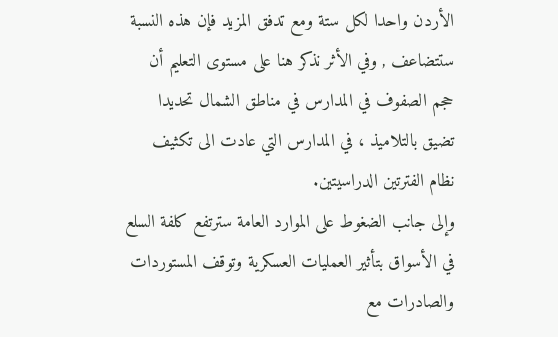الأردن واحدا لكل ستة ومع تدفق المزيد فإن هذه النسبة ستتضاعف , وفي الأثر نذكر هنا على مستوى التعليم أن حجم الصفوف في المدارس في مناطق الشمال تحديدا تضيق بالتلاميذ ، في المدارس التي عادت الى تكثيف نظام الفترتين الدراسيتين.
وإلى جانب الضغوط على الموارد العامة سترتفع كلفة السلع في الأسواق بتأثير العمليات العسكرية وتوقف المستوردات والصادرات مع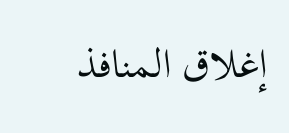إغلاق المنافذ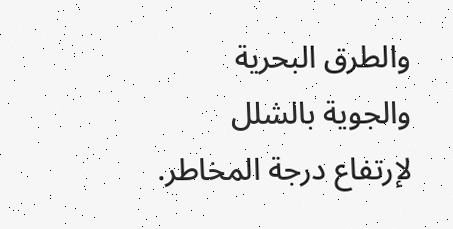والطرق البحرية والجوية بالشلل لإرتفاع درجة المخاطر.